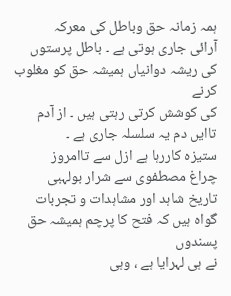ہمہ زمانہ حق وباطل کی معرکہ
آرائی جاری ہوتی ہے ۔ باطل پرستوں کی ریشہ دوانیاں ہمیشہ حق کو مغلوب کرنے
کی کوشش کرتی رہتی ہیں ۔ از آدم تاایں دم یہ سلسلہ جاری ہے ۔
ستیزہ کاررہا ہے ازل سے تاامروز
چراغ مصطفوی سے شرار بولہبی
تاریخ شاہد اور مشاہدات و تجربات گواہ ہیں کہ فتح کا پرچم ہمیشہ حق پسندوں
نے ہی لہرایا ہے ، وہی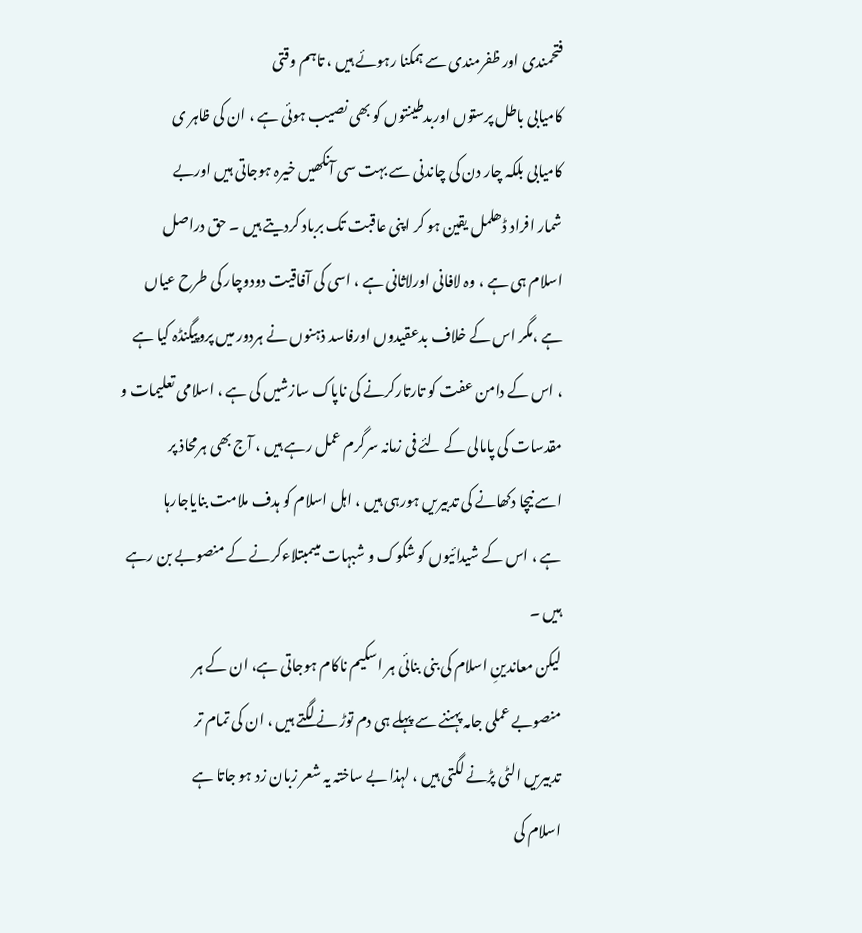فتحمندی اور ظفرمندی سے ہمکنا رہوئے ہیں ، تاہم وقتی
کامیابی باطل پرستوں اوربدطینتوں کو بھی نصیب ہوئی ہے ، ان کی ظاہر ی
کامیابی بلکہ چار دن کی چاندنی سے بہت سی آنکھیں خیرہ ہوجاتی ہیں اوربے
شمار افراد ڈھلمل یقین ہو کر اپنی عاقبت تک برباد کردیتے ہیں ۔ حق دراصل
اسلام ہی ہے ، وہ لافانی اورلاثانی ہے ، اسی کی آفاقیت دودوچار کی طرح عیاں
ہے ،مگر اس کے خلاف بدعقیدوں اورفاسد ذہنوں نے ہردور میں پروپیگنڈہ کیا ہے
، اس کے دامن عفت کو تارتارکرنے کی ناپاک سازشیں کی ہے ، اسلامی تعلیمات و
مقدسات کی پامالی کے لئے فی زمانہ سرگرم عمل رہے ہیں ، آج بھی ہرمحاذ پر
اسے نیچا دکھانے کی تدبیریں ہورہی ہیں ، اہل اسلام کو ہدف ملامت بنایاجارہا
ہے ، اس کے شیدائیوں کو شکوک و شبہات میںمبتلاءکرنے کے منصوبے بن رہے ہیں ۔
لیکن معاندینِ اسلام کی بنی بنائی ہر اسکیم ناکام ہوجاتی ہے، ان کے ہر
منصوبے عملی جامہ پہننے سے پہلے ہی دم توڑ نے لگتے ہیں ، ان کی تمام تر
تدبیریں الٹی پڑنے لگتی ہیں ، لہذا بے ساختہ یہ شعر زبان زد ہو جاتا ہے
اسلام کی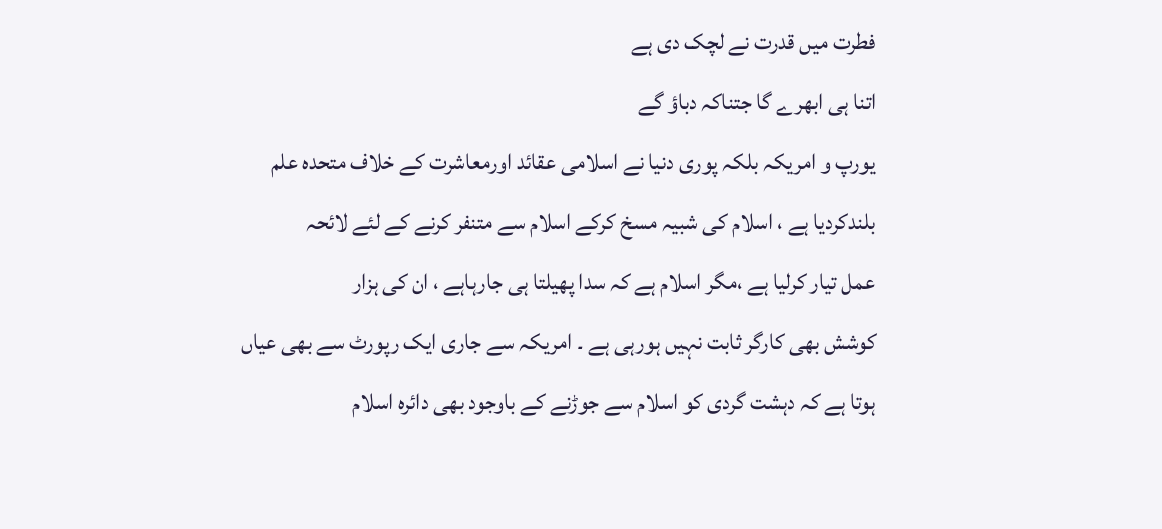فطرت میں قدرت نے لچک دی ہے
اتنا ہی ابھرے گا جتناکہ دباؤ گے
یورپ و امریکہ بلکہ پوری دنیا نے اسلامی عقائد اورمعاشرت کے خلاف متحدہ علم
بلندکردیا ہے ، اسلام کی شبیہ مسخ کرکے اسلام سے متنفر کرنے کے لئے لائحہ
عمل تیار کرلیا ہے ،مگر اسلام ہے کہ سدا پھیلتا ہی جارہاہے ، ان کی ہزار
کوشش بھی کارگر ثابت نہیں ہورہی ہے ۔ امریکہ سے جاری ایک رپورٹ سے بھی عیاں
ہوتا ہے کہ دہشت گردی کو اسلام سے جوڑنے کے باوجود بھی دائرہ اسلام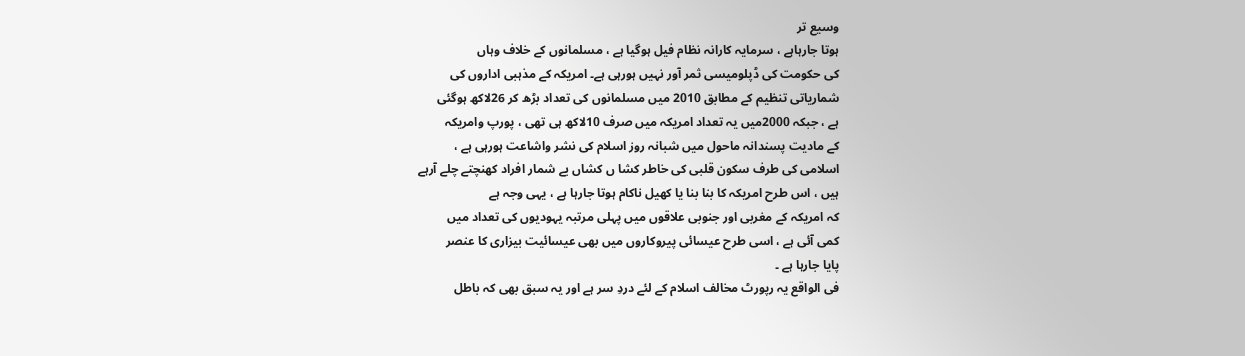وسیع تر
ہوتا جارہاہے ، سرمایہ کارانہ نظام فیل ہوگیا ہے ، مسلمانوں کے خلاف وہاں
کی حکومت کی ڈپلومیسی ثمر آور نہیں ہورہی ہے۔ امریکہ کے مذہبی اداروں کی
شماریاتی تنظیم کے مطابق 2010 میں مسلمانوں کی تعداد بڑھ کر 26لاکھ ہوگئی
ہے ، جبکہ 2000میں یہ تعداد امریکہ میں صرف 10لاکھ ہی تھی ، پورپ وامریکہ
کے مادیت پسندانہ ماحول میں شبانہ روز اسلام کی نشر واشاعت ہورہی ہے ،
اسلامی کی طرف سکون قلبی کی خاطر کشا ں کشاں بے شمار افراد کھنچتے چلے آرہے
ہیں ، اس طرح امریکہ کا بنا بنا یا کھیل ناکام ہوتا جارہا ہے ، یہی وجہ ہے
کہ امریکہ کے مغربی اور جنوبی علاقوں میں پہلی مرتبہ یہودیوں کی تعداد میں
کمی آئی ہے ، اسی طرح عیسائی پیروکاروں میں بھی عیسائیت بیزاری کا عنصر
پایا جارہا ہے ۔
فی الواقع یہ رپورٹ مخالف اسلام کے لئے دردِ سر ہے اور یہ سبق بھی کہ باطل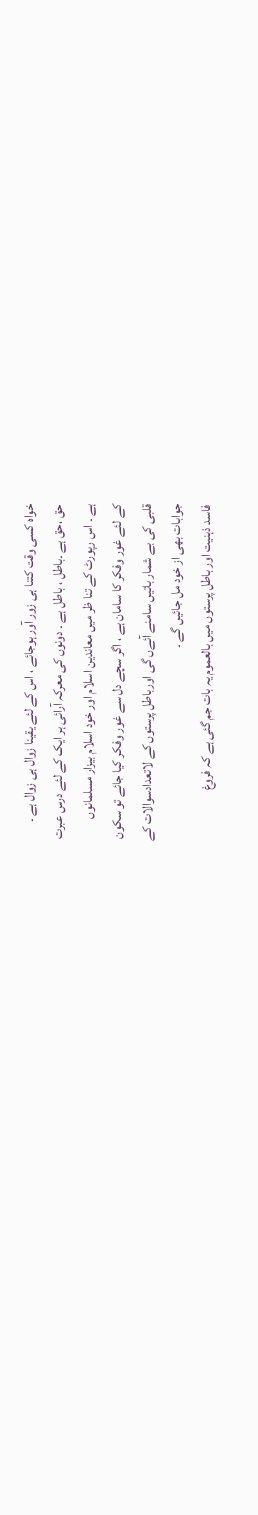خواہ کسی وقت کتنا ہی زور آور ہوجائے ، اس کے لئے یقینا زوال ہی زوال ہے ۔
حق ،حق ہے ۔باطل ، باطل ہے ۔ دونوں کی معرکہ آرائی ہر ایک کے لئے درس عبرت
ہے ۔ اس رپورٹ کے تنا ظر میں معاندین اسلام اور خود اسلام بیزار مسلمانوں
کے لئے غور وفکر کا سامان ہے ، اگر سچے دل سے غور وفکر کیا جائے تو سکون
قلبی کی بے شمار باتیں سامنے آئےں گی اورباطل پرستوں کے لاتعدادسوالات کے
جوابات بھی از خود مل جائیں گے ۔
فاسد ذہنیت اور باطل پرستوں میں بالعموم یہ بات جم گئی ہے کہ فروغ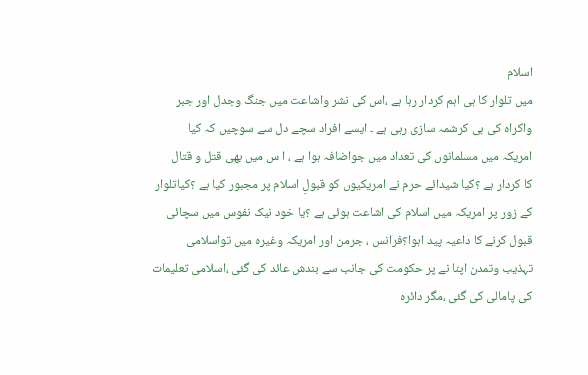اسلام
میں تلوار کا ہی اہم کردار رہا ہے ،اس کی نشر واشاعت میں جنگ وجدل اور جبر
واکراہ کی ہی کرشمہ سازی رہی ہے ۔ ایسے افراد سچے دل سے سوچیں کہ کیا
امریکہ میں مسلمانوں کی تعداد میں جواضافہ ہوا ہے ، ا س میں بھی قتل و قتال
کا کردار ہے ؟کیا شیدائے حرم نے امریکیوں کو قبولِ اسلام پر مجبور کیا ہے ؟کیاتلوار
کے زور پر امریکہ میں اسلام کی اشاعت ہوئی ہے ؟یا خود نیک نفوس میں سچائی
قبول کرنے کا داعیہ پید اہوا؟فرانس ، جرمن اور امریکہ وغیرہ میں تواسلامی
تہذیب وتمدن اپنا نے پر حکومت کی جانب سے بندش عائد کی گئی ،اسلامی تعلیمات
کی پامالی کی گئی ،مگر دائرہ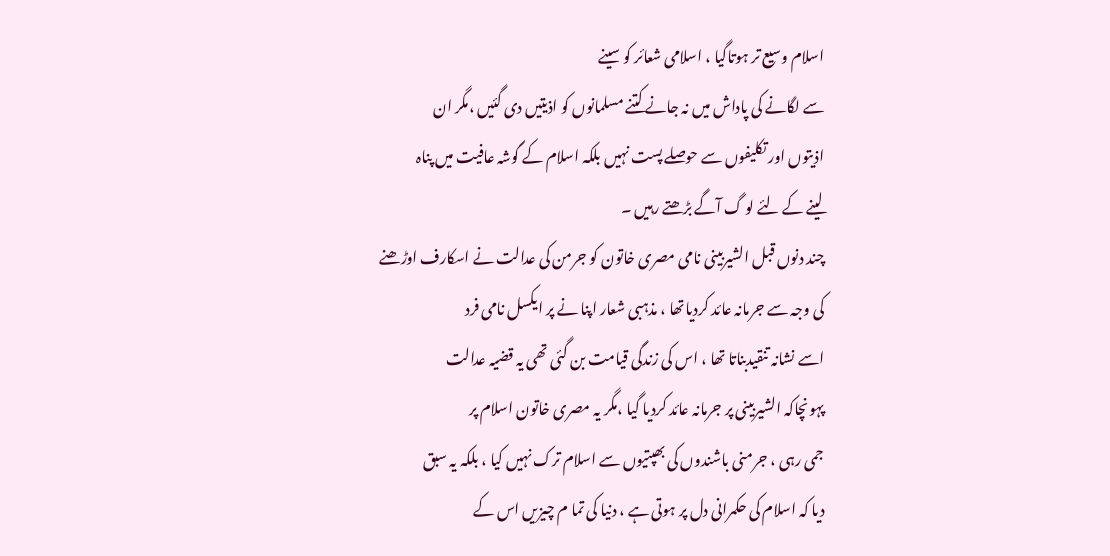اسلام وسیع تر ہوتاگیا ، اسلامی شعائر کو سینے
سے لگانے کی پاداش میں نہ جانے کتنے مسلمانوں کو اذیتیں دی گئیں ،مگر ان
اذیتوں اور تکلیفوں سے حوصلے پست نہیں بلکہ اسلام کے گوشہ عافیت میں پناہ
لینے کے لئے لو گ آگے بڑھتے رہیں ۔
چند دنوں قبل الشیربینی نامی مصری خاتون کو جرمن کی عدالت نے اسکارف اوڑھنے
کی وجہ سے جرمانہ عائد کردیاتھا ، مذہبی شعار اپنا نے پر ایکسل نامی فرد
اسے نشانہ تنقیدبناتا تھا ، اس کی زندگی قیامت بن گئی تھی یہ قضیہ عدالت
پہونچاکہ الشیربینی پر جرمانہ عائد کردیا گیا ،مگر یہ مصری خاتون اسلام پر
جمی رہی ، جرمنی باشندوں کی بھپتیوں سے اسلام ترک نہیں کیا ، بلکہ یہ سبق
دیا کہ اسلام کی حکمرانی دل پر ہوتی ہے ، دنیا کی تما م چیزیں اس کے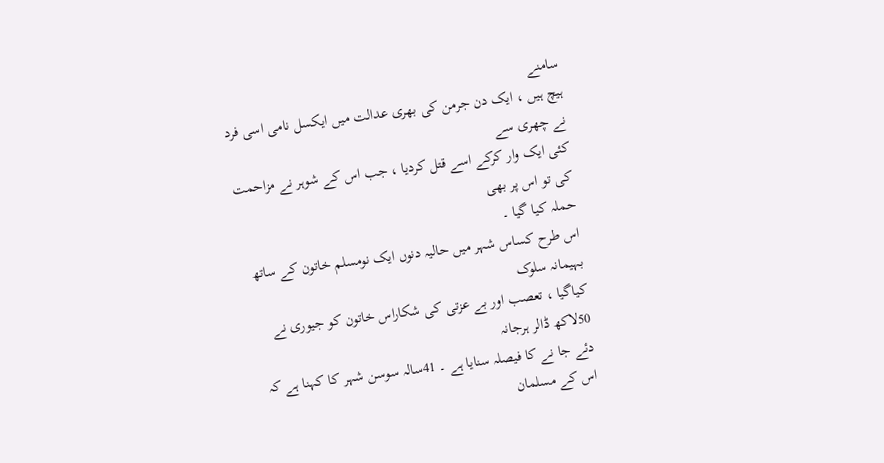سامنے
ہیچ ہیں ، ایک دن جرمن کی بھری عدالت میں ایکسل نامی اسی فرد نے چھری سے
کئی ایک وار کرکے اسے قتل کردیا ، جب اس کے شوہر نے مزاحمت کی تو اس پر بھی
حملہ کیا گیا ۔
اس طرح کساس شہر میں حالیہ دنوں ایک نومسلم خاتون کے ساتھ بہیمانہ سلوک
کیاگیا ، تعصب اور بے عزتی کی شکاراس خاتون کو جیوری نے 50لاکھ ڈالر ہرجانہ
دئے جا نے کا فیصلہ سنایا ہے ۔ 41سالہ سوسن شہر کا کہنا ہے کہ اس کے مسلمان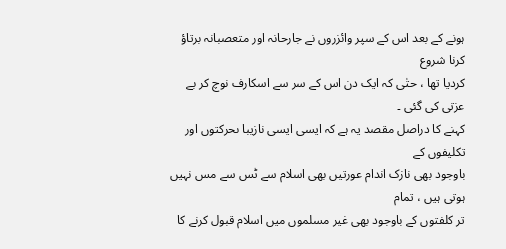ہونے کے بعد اس کے سپر وائزروں نے جارحانہ اور متعصبانہ برتاؤ کرنا شروع
کردیا تھا ، حتٰی کہ ایک دن اس کے سر سے اسکارف نوچ کر بے عزتی کی گئی ۔
کہنے کا دراصل مقصد یہ ہے کہ ایسی ایسی نازیبا ںحرکتوں اور تکلیفوں کے
باوجود بھی نازک اندام عورتیں بھی اسلام سے ٹس سے مس نہیں ہوتی ہیں ، تمام
تر کلفتوں کے باوجود بھی غیر مسلموں میں اسلام قبول کرنے کا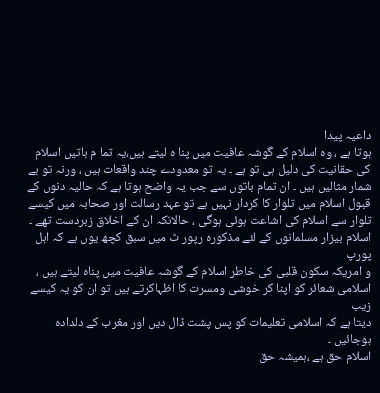داعیہ پیدا
ہوتا ہے ، وہ اسلام کے گوشہ عافیت میں پنا ہ لیتے ہیں،یہ تما م باتیں اسلام
کی حقانیت کی دلیل ہی تو ہے ۔ یہ تو معدودے چند واقعات ہیں ، ورنہ تو بے
شمار مثالیں ہیں ۔ ان تمام باتوں سے جب یہ واضح ہوتا ہے کہ حالیہ دنوں کے
قبول اسلام میں تلوار کا کردار نہیں ہے تو عہد رسالت اور صحابہ میں کیسے
تلوار سے اسلام کی اشاعت ہوئی ہوگی ، حالانکہ ان کے اخلاق زبردست تھے ۔
اسلام بیزار مسلمانوں کے لئے مذکورہ رپور ٹ میں سبق کچھ یوں ہے کہ اہل پورپ
و امریکہ سکون قلبی کی خاطر اسلام کے گوشہ عافیت میں پناہ لیتے ہیں ،
اسلامی شعائر کو اپنا کر خوشی ومسرت کا اظہاکرتے ہیں تو ان کو یہ کیسے زیب
دیتا ہے کہ اسلامی تعلیمات کو پس پشت ڈال دیں اور مغرب کے دلدادہ ہوجائیں ۔
اسلام حق ہے ،ہمیشہ حق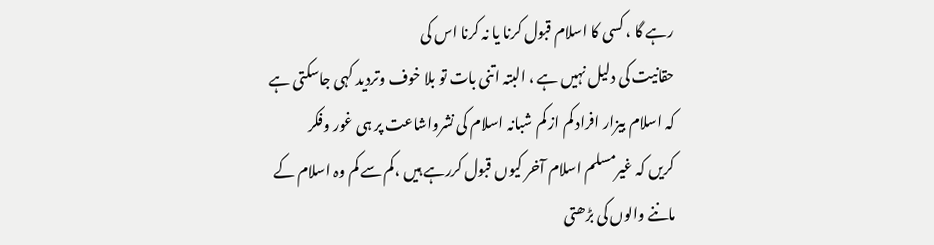رہے گا ، کسی کا اسلام قبول کرنا یا نہ کرنا اس کی
حقانیت کی دلیل نہیں ہے ، البتہ اتنی بات تو بلا خوف وتردید کہی جاسکتی ہے
کہ اسلام بیزار افراد کم از کم شبانہ اسلام کی نشرواشاعت پر ہی غور وفکر
کریں کہ غیرمسلم اسلام آخر کیوں قبول کررہے ہیں ،کم سے کم وہ اسلام کے
ماننے والوں کی بڑھتی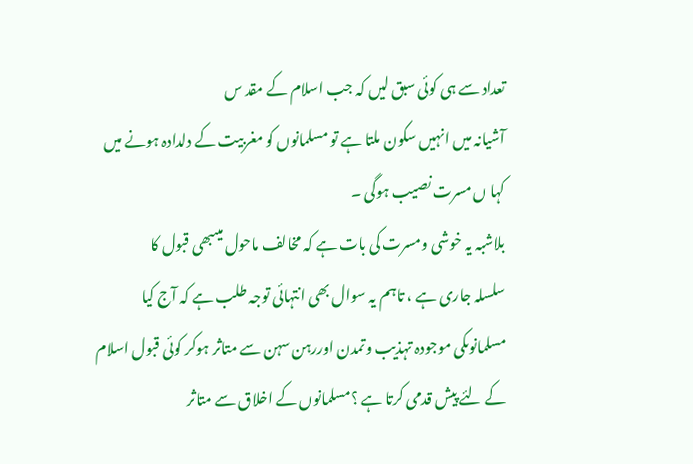تعداد سے ہی کوئی سبق لیں کہ جب اسلام کے مقد س
آشیانہ میں انہیں سکون ملتا ہے تو مسلمانوں کو مغربیت کے دلدادہ ہونے میں
کہا ں مسرت نصیب ہوگی ۔
بلاشبہ یہ خوشی ومسرت کی بات ہے کہ مخالف ماحول میںبھی قبول کا
سلسلہ جاری ہے ، تاہم یہ سوال بھی انتہائی توجہ طلب ہے کہ آج کیا
مسلمانوںکی موجودہ تہذیب وتمدن اوررہن سہن سے متاثر ہوکر کوئی قبول اسلام
کے لئے پیش قدمی کرتا ہے ؟مسلمانوں کے اخلاق سے متاثر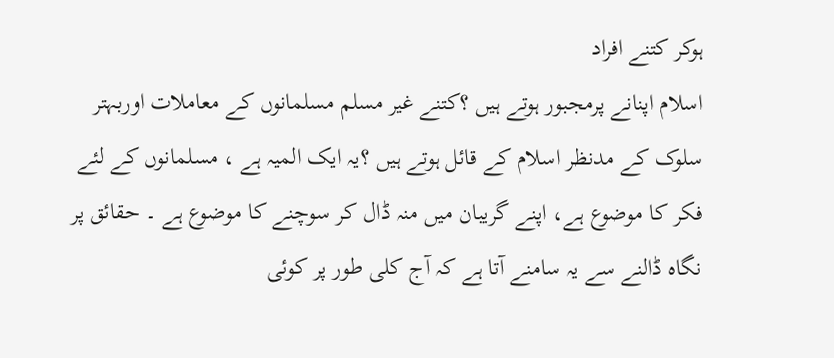ہوکر کتنے افراد
اسلام اپنانے پرمجبور ہوتے ہیں ؟کتنے غیر مسلم مسلمانوں کے معاملات اوربہتر
سلوک کے مدنظر اسلام کے قائل ہوتے ہیں ؟یہ ایک المیہ ہے ، مسلمانوں کے لئے
فکر کا موضوع ہے، اپنے گریبان میں منہ ڈال کر سوچنے کا موضوع ہے ۔ حقائق پر
نگاہ ڈالنے سے یہ سامنے آتا ہے کہ آج کلی طور پر کوئی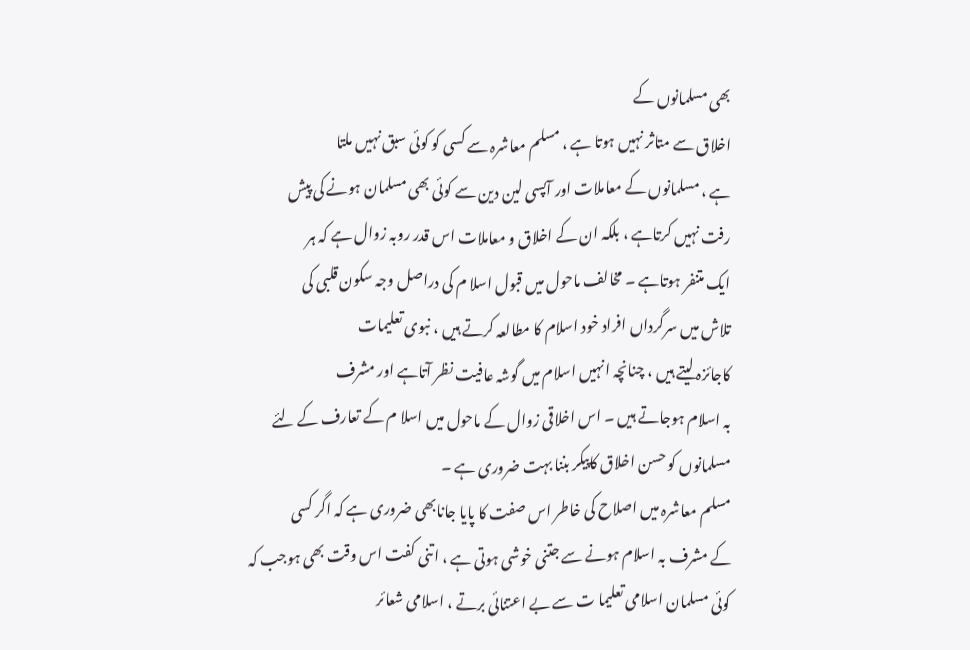بھی مسلمانوں کے
اخلاق سے متاثر نہیں ہوتا ہے ، مسلم معاشرہ سے کسی کو کوئی سبق نہیں ملتا
ہے ، مسلمانوں کے معاملات اور آپسی لین دین سے کوئی بھی مسلمان ہونے کی پیش
رفت نہیں کرتاہے ، بلکہ ان کے اخلاق و معاملات اس قدر روبہ زوال ہے کہ ہر
ایک متنفر ہوتاہے ۔ مخالف ماحول میں قبول اسلا م کی دراصل وجہ سکون قلبی کی
تلاش میں سرگرداں افراد خود اسلام کا مطالعہ کرتے ہیں ، نبوی تعلیمات
کاجائزہ لیتے ہیں ، چنانچہ انہیں اسلام میں گوشہ عافیت نظر آتاہے اور مشرف
بہ اسلام ہوجاتے ہیں ۔ اس اخلاقی زوال کے ماحول میں اسلا م کے تعارف کے لئے
مسلمانوں کو حسن اخلاق کاپیکر بننا بہت ضروری ہے ۔
مسلم معاشرہ میں اصلاح کی خاطر اس صفت کا پایا جانابھی ضروری ہے کہ اگر کسی
کے مشرف بہ اسلام ہونے سے جتنی خوشی ہوتی ہے ، اتنی کفت اس وقت بھی ہوجب کہ
کوئی مسلمان اسلامی تعلیما ت سے بے اعتنائی برتے ، اسلامی شعائر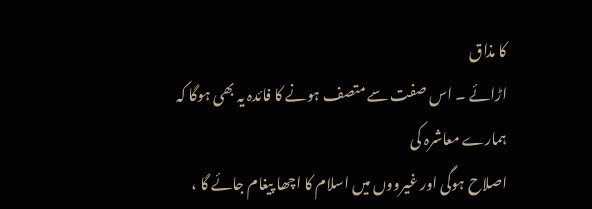کا مذاق
اڑائے ۔ اس صفت سے متصف ہونے کا فائدہ یہ بھی ہوگا کہ ہمارے معاشرہ کی
اصلاح ہوگی اور غیرووں میں اسلام کا اچھا پیغام جائے گا ،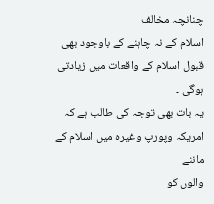چنانچہ مخالف
اسلام کے نہ چاہنے کے باوجود بھی قبول اسلام کے واقعات میں زیادتی ہوگی ۔
یہ بات بھی توجہ کی طالب ہے کہ امریکہ وپورپ وغیرہ میں اسلام کے ماننے
والوں کو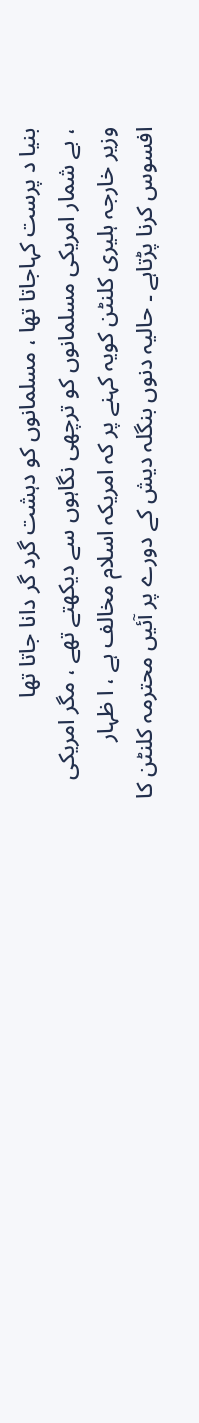بنیا د پرست کہاجاتا تھا ، مسلمانوں کو دہشت گرد گر دانا جاتا تھا
، بے شمار امریکی مسلمانوں کو ترچھی نگاہوں سے دیکھتے تھے ، مگر امریکی
وزیر خارجہ ہلیری کلنٹن کویہ کہنے پر کہ امریکہ اسلام مخالف ہے ، ا ظہار
افسوس کرنا پڑتاہے ۔ حالیہ دنوں بنگلہ دیش کے دورے پر آئیں محترمہ کلنٹن کا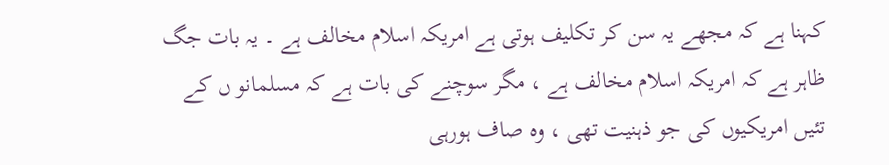کہنا ہے کہ مجھے یہ سن کر تکلیف ہوتی ہے امریکہ اسلام مخالف ہے ۔ یہ بات جگ
ظاہر ہے کہ امریکہ اسلام مخالف ہے ، مگر سوچنے کی بات ہے کہ مسلمانو ں کے
تئیں امریکیوں کی جو ذہنیت تھی ، وہ صاف ہورہی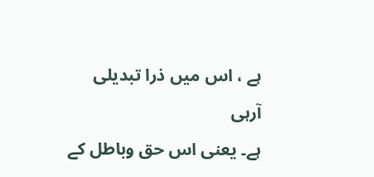ہے ، اس میں ذرا تبدیلی آرہی
ہے۔ یعنی اس حق وباطل کے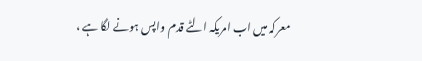معرکہ میں اب امریکہ الٹے قدم واپس ہونے لگا ہے ،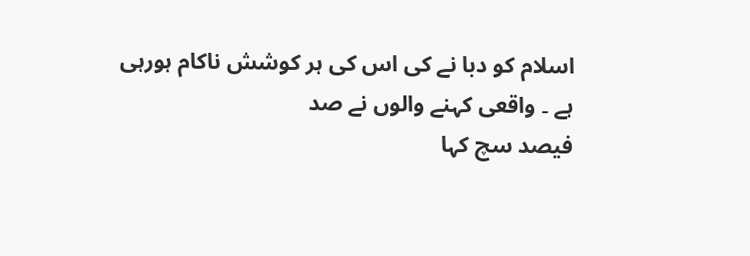اسلام کو دبا نے کی اس کی ہر کوشش ناکام ہورہی ہے ۔ واقعی کہنے والوں نے صد
فیصد سچ کہا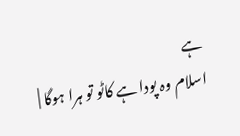ہے
اسلام وہ پودا ہے کاٹو تو ہرا ہوگا |